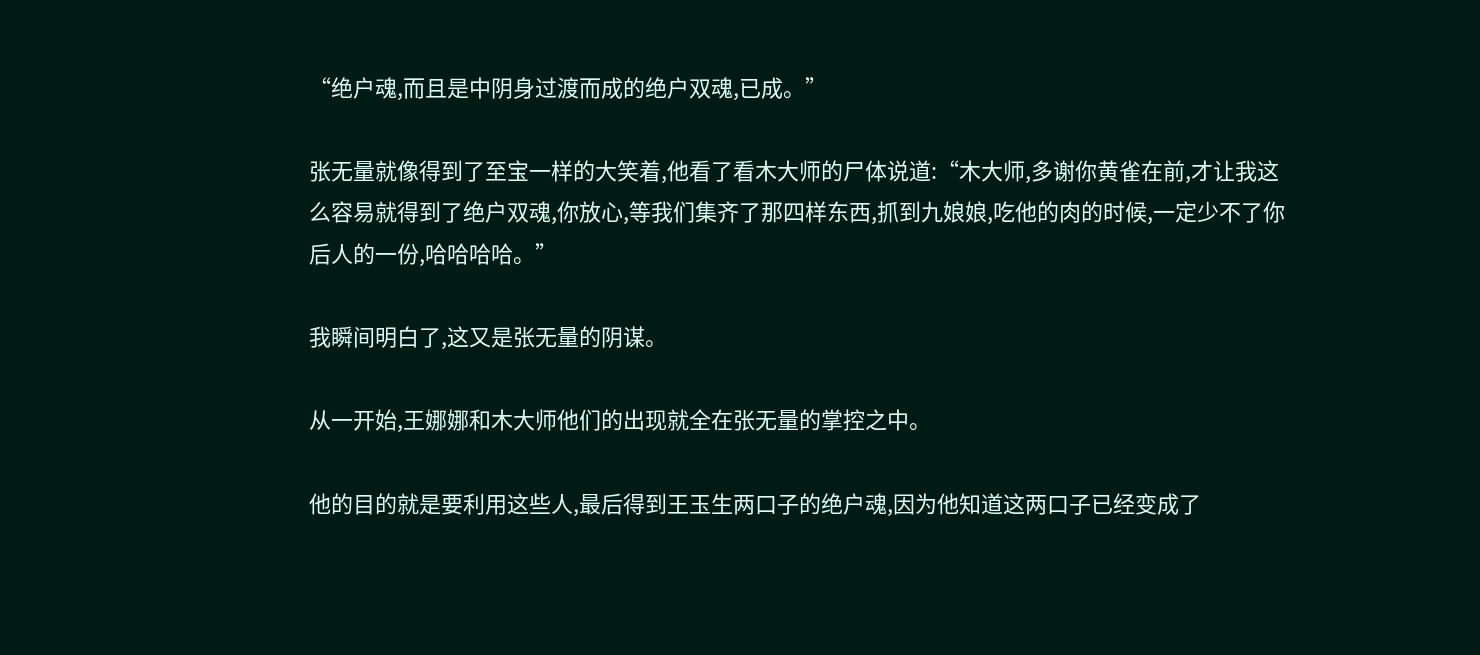“绝户魂,而且是中阴身过渡而成的绝户双魂,已成。”

张无量就像得到了至宝一样的大笑着,他看了看木大师的尸体说道:“木大师,多谢你黄雀在前,才让我这么容易就得到了绝户双魂,你放心,等我们集齐了那四样东西,抓到九娘娘,吃他的肉的时候,一定少不了你后人的一份,哈哈哈哈。”

我瞬间明白了,这又是张无量的阴谋。

从一开始,王娜娜和木大师他们的出现就全在张无量的掌控之中。

他的目的就是要利用这些人,最后得到王玉生两口子的绝户魂,因为他知道这两口子已经变成了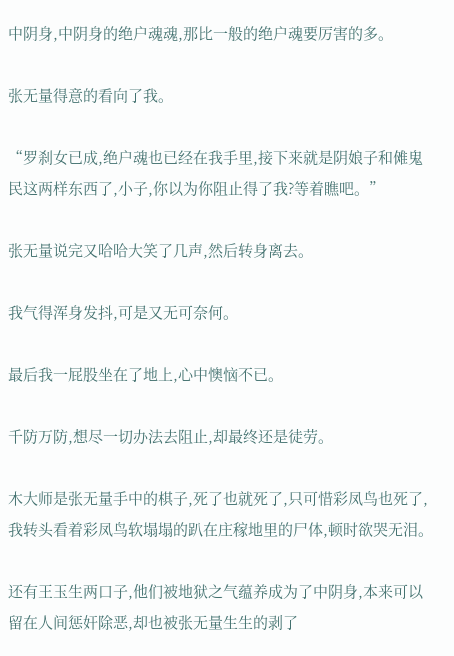中阴身,中阴身的绝户魂魂,那比一般的绝户魂要厉害的多。

张无量得意的看向了我。

“罗刹女已成,绝户魂也已经在我手里,接下来就是阴娘子和傩鬼民这两样东西了,小子,你以为你阻止得了我?等着瞧吧。”

张无量说完又哈哈大笑了几声,然后转身离去。

我气得浑身发抖,可是又无可奈何。

最后我一屁股坐在了地上,心中懊恼不已。

千防万防,想尽一切办法去阻止,却最终还是徒劳。

木大师是张无量手中的棋子,死了也就死了,只可惜彩凤鸟也死了,我转头看着彩凤鸟软塌塌的趴在庄稼地里的尸体,顿时欲哭无泪。

还有王玉生两口子,他们被地狱之气蕴养成为了中阴身,本来可以留在人间惩奸除恶,却也被张无量生生的剥了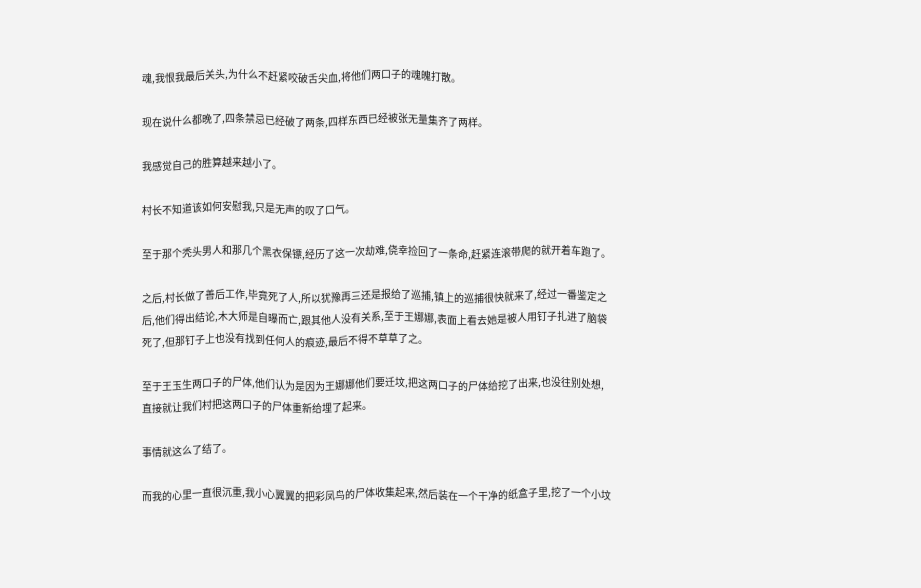魂,我恨我最后关头,为什么不赶紧咬破舌尖血,将他们两口子的魂魄打散。

现在说什么都晚了,四条禁忌已经破了两条,四样东西已经被张无量集齐了两样。

我感觉自己的胜算越来越小了。

村长不知道该如何安慰我,只是无声的叹了口气。

至于那个秃头男人和那几个黑衣保镖,经历了这一次劫难,侥幸捡回了一条命,赶紧连滚带爬的就开着车跑了。

之后,村长做了善后工作,毕竟死了人,所以犹豫再三还是报给了巡捕,镇上的巡捕很快就来了,经过一番鉴定之后,他们得出结论,木大师是自曝而亡,跟其他人没有关系,至于王娜娜,表面上看去她是被人用钉子扎进了脑袋死了,但那钉子上也没有找到任何人的痕迹,最后不得不草草了之。

至于王玉生两口子的尸体,他们认为是因为王娜娜他们要迁坟,把这两口子的尸体给挖了出来,也没往别处想,直接就让我们村把这两口子的尸体重新给埋了起来。

事情就这么了结了。

而我的心里一直很沉重,我小心翼翼的把彩凤鸟的尸体收集起来,然后装在一个干净的纸盒子里,挖了一个小坟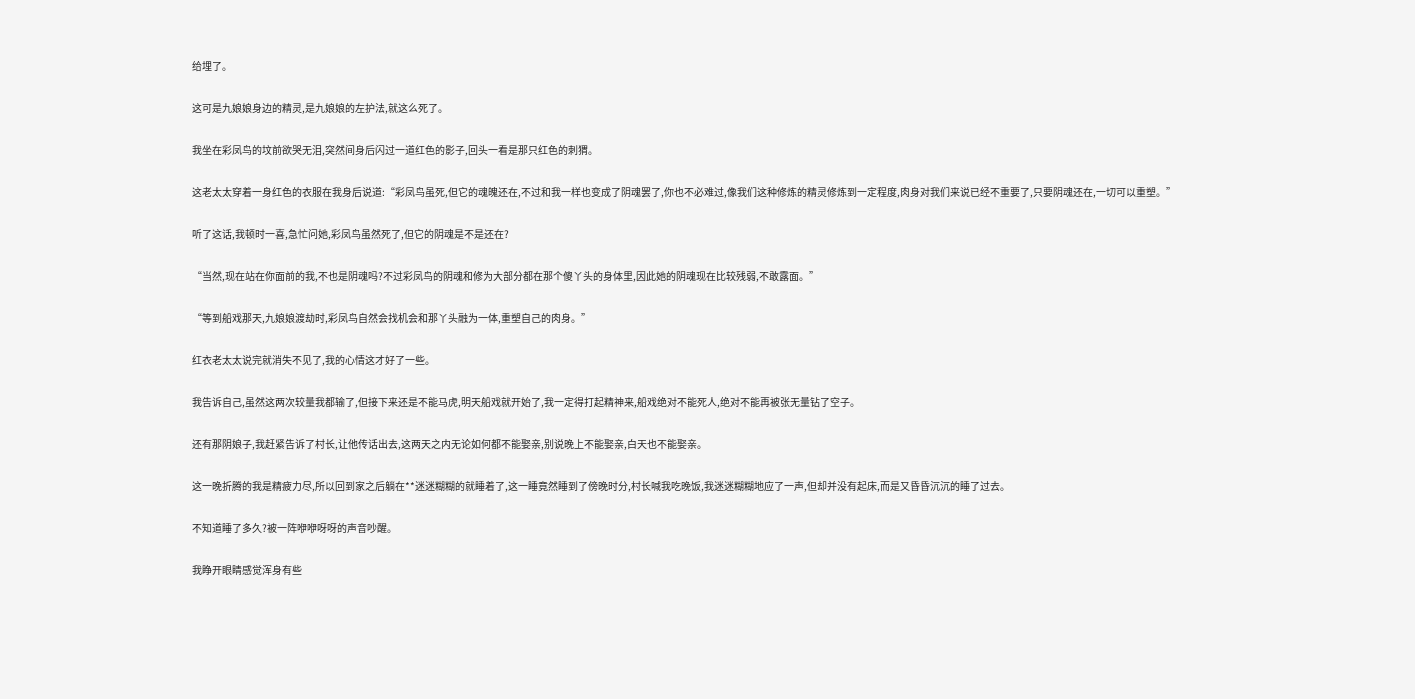给埋了。

这可是九娘娘身边的精灵,是九娘娘的左护法,就这么死了。

我坐在彩凤鸟的坟前欲哭无泪,突然间身后闪过一道红色的影子,回头一看是那只红色的刺猬。

这老太太穿着一身红色的衣服在我身后说道:“彩凤鸟虽死,但它的魂魄还在,不过和我一样也变成了阴魂罢了,你也不必难过,像我们这种修炼的精灵修炼到一定程度,肉身对我们来说已经不重要了,只要阴魂还在,一切可以重塑。”

听了这话,我顿时一喜,急忙问她,彩凤鸟虽然死了,但它的阴魂是不是还在?

“当然,现在站在你面前的我,不也是阴魂吗?不过彩凤鸟的阴魂和修为大部分都在那个傻丫头的身体里,因此她的阴魂现在比较残弱,不敢露面。”

“等到船戏那天,九娘娘渡劫时,彩凤鸟自然会找机会和那丫头融为一体,重塑自己的肉身。”

红衣老太太说完就消失不见了,我的心情这才好了一些。

我告诉自己,虽然这两次较量我都输了,但接下来还是不能马虎,明天船戏就开始了,我一定得打起精神来,船戏绝对不能死人,绝对不能再被张无量钻了空子。

还有那阴娘子,我赶紧告诉了村长,让他传话出去,这两天之内无论如何都不能娶亲,别说晚上不能娶亲,白天也不能娶亲。

这一晚折腾的我是精疲力尽,所以回到家之后躺在**迷迷糊糊的就睡着了,这一睡竟然睡到了傍晚时分,村长喊我吃晚饭,我迷迷糊糊地应了一声,但却并没有起床,而是又昏昏沉沉的睡了过去。

不知道睡了多久?被一阵咿咿呀呀的声音吵醒。

我睁开眼睛感觉浑身有些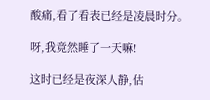酸痛,看了看表已经是凌晨时分。

呀,我竟然睡了一天嘛!

这时已经是夜深人静,估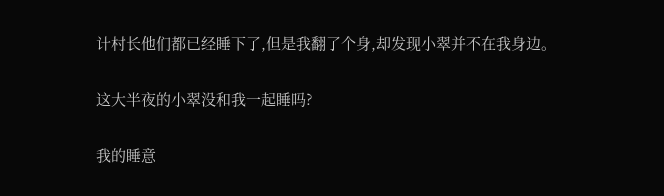计村长他们都已经睡下了,但是我翻了个身,却发现小翠并不在我身边。

这大半夜的小翠没和我一起睡吗?

我的睡意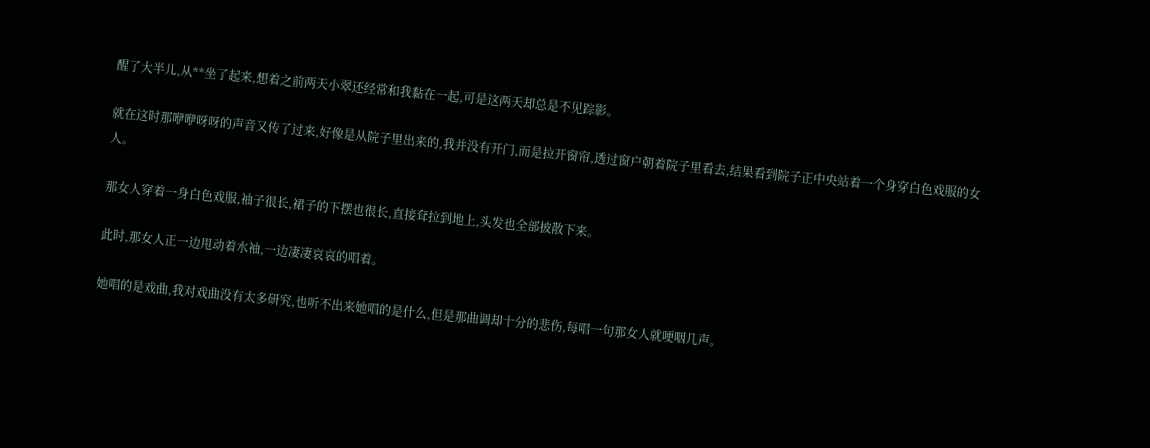醒了大半儿,从**坐了起来,想着之前两天小翠还经常和我黏在一起,可是这两天却总是不见踪影。

就在这时那咿咿呀呀的声音又传了过来,好像是从院子里出来的,我并没有开门,而是拉开窗帘,透过窗户朝着院子里看去,结果看到院子正中央站着一个身穿白色戏服的女人。

那女人穿着一身白色戏服,袖子很长,裙子的下摆也很长,直接耷拉到地上,头发也全部披散下来。

此时,那女人正一边甩动着水袖,一边凄凄哀哀的唱着。

她唱的是戏曲,我对戏曲没有太多研究,也听不出来她唱的是什么,但是那曲调却十分的悲伤,每唱一句那女人就哽咽几声。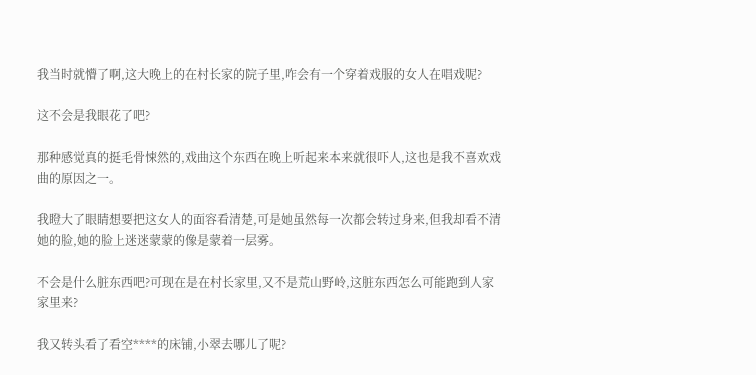我当时就懵了啊,这大晚上的在村长家的院子里,咋会有一个穿着戏服的女人在唱戏呢?

这不会是我眼花了吧?

那种感觉真的挺毛骨悚然的,戏曲这个东西在晚上听起来本来就很吓人,这也是我不喜欢戏曲的原因之一。

我瞪大了眼睛想要把这女人的面容看清楚,可是她虽然每一次都会转过身来,但我却看不清她的脸,她的脸上迷迷蒙蒙的像是蒙着一层雾。

不会是什么脏东西吧?可现在是在村长家里,又不是荒山野岭,这脏东西怎么可能跑到人家家里来?

我又转头看了看空****的床铺,小翠去哪儿了呢?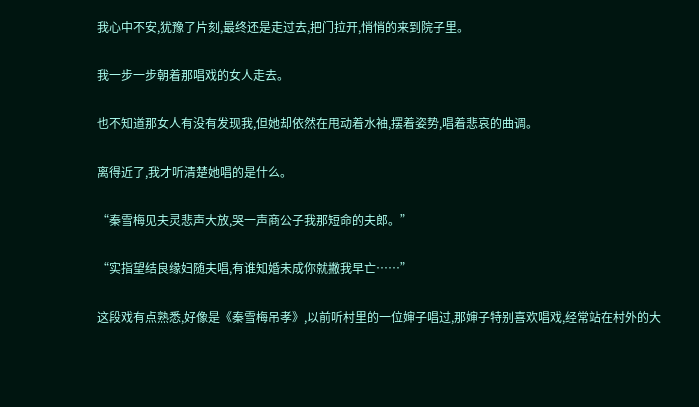我心中不安,犹豫了片刻,最终还是走过去,把门拉开,悄悄的来到院子里。

我一步一步朝着那唱戏的女人走去。

也不知道那女人有没有发现我,但她却依然在甩动着水袖,摆着姿势,唱着悲哀的曲调。

离得近了,我才听清楚她唱的是什么。

“秦雪梅见夫灵悲声大放,哭一声商公子我那短命的夫郎。”

“实指望结良缘妇随夫唱,有谁知婚未成你就撇我早亡……”

这段戏有点熟悉,好像是《秦雪梅吊孝》,以前听村里的一位婶子唱过,那婶子特别喜欢唱戏,经常站在村外的大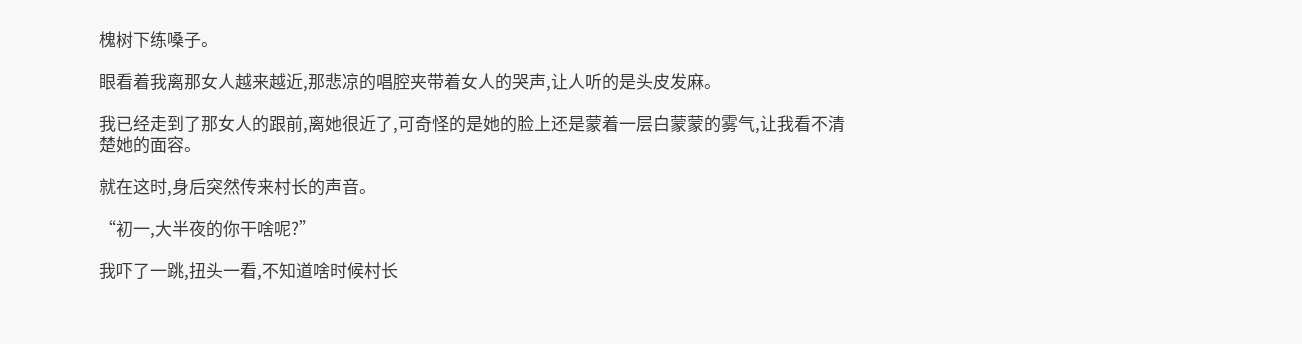槐树下练嗓子。

眼看着我离那女人越来越近,那悲凉的唱腔夹带着女人的哭声,让人听的是头皮发麻。

我已经走到了那女人的跟前,离她很近了,可奇怪的是她的脸上还是蒙着一层白蒙蒙的雾气,让我看不清楚她的面容。

就在这时,身后突然传来村长的声音。

“初一,大半夜的你干啥呢?”

我吓了一跳,扭头一看,不知道啥时候村长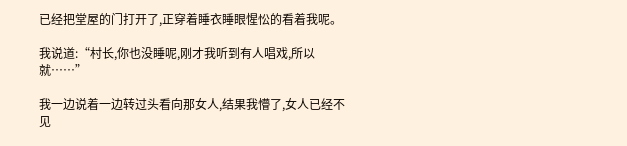已经把堂屋的门打开了,正穿着睡衣睡眼惺忪的看着我呢。

我说道:“村长,你也没睡呢,刚才我听到有人唱戏,所以就……”

我一边说着一边转过头看向那女人,结果我懵了,女人已经不见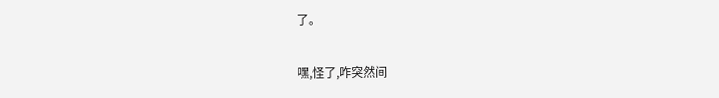了。

嘿,怪了,咋突然间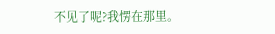不见了呢?我愣在那里。